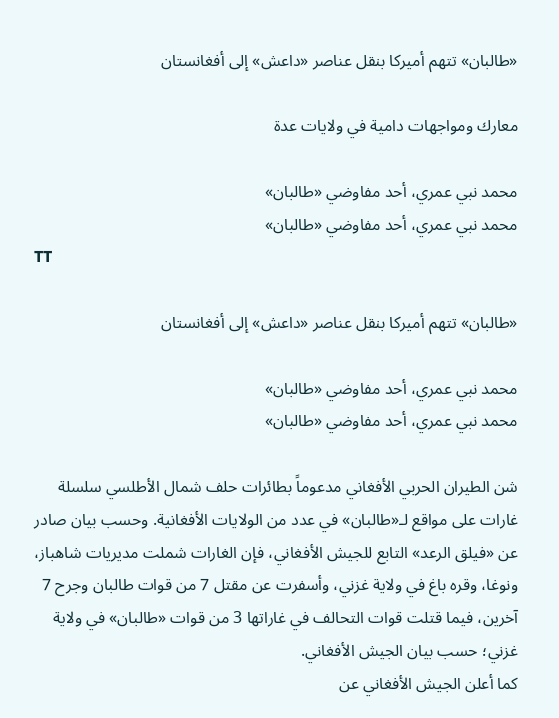«طالبان» تتهم أميركا بنقل عناصر «داعش» إلى أفغانستان

معارك ومواجهات دامية في ولايات عدة

محمد نبي عمري، أحد مفاوضي «طالبان»
محمد نبي عمري، أحد مفاوضي «طالبان»
TT

«طالبان» تتهم أميركا بنقل عناصر «داعش» إلى أفغانستان

محمد نبي عمري، أحد مفاوضي «طالبان»
محمد نبي عمري، أحد مفاوضي «طالبان»

شن الطيران الحربي الأفغاني مدعوماً بطائرات حلف شمال الأطلسي سلسلة غارات على مواقع لـ«طالبان» في عدد من الولايات الأفغانية. وحسب بيان صادر عن «فيلق الرعد» التابع للجيش الأفغاني، فإن الغارات شملت مديريات شاهباز، ونوغا، وقره باغ في ولاية غزني، وأسفرت عن مقتل 7 من قوات طالبان وجرح 7 آخرين، فيما قتلت قوات التحالف في غاراتها 3 من قوات «طالبان» في ولاية غزني؛ حسب بيان الجيش الأفغاني.
كما أعلن الجيش الأفغاني عن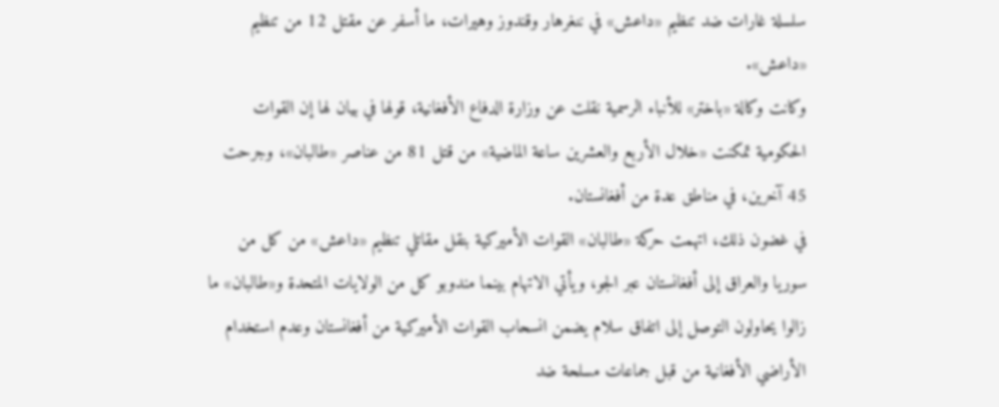سلسلة غارات ضد تنظيم «داعش» في ننغرهار وقندوز وهيرات، ما أسفر عن مقتل 12 من تنظيم «داعش».
وكانت وكالة «باختر» للأنباء الرسمية نقلت عن وزارة الدفاع الأفغانية، قولها في بيان لها إن القوات الحكومية تمكنت «خلال الأربع والعشرين ساعة الماضية» من قتل 81 من عناصر «طالبان»، وجرحت 45 آخرين، في مناطق عدة من أفغانستان.
في غضون ذلك، اتهمت حركة «طالبان» القوات الأميركية بنقل مقاتلي تنظيم «داعش» من كل من سوريا والعراق إلى أفغانستان عبر الجو، ويأتي الاتهام بينما مندوبو كل من الولايات المتحدة و«طالبان» ما زالوا يحاولون التوصل إلى اتفاق سلام يضمن انسحاب القوات الأميركية من أفغانستان وعدم استخدام الأراضي الأفغانية من قبل جماعات مسلحة ضد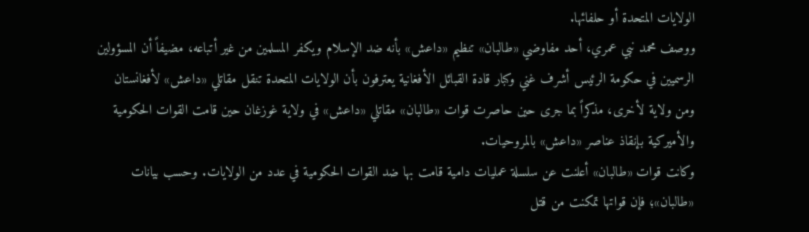الولايات المتحدة أو حلفائها.
ووصف محمد نبي عمري، أحد مفاوضي «طالبان» تنظيم «داعش» بأنه ضد الإسلام ويكفر المسلمين من غير أتباعه، مضيفاً أن المسؤولين الرسميين في حكومة الرئيس أشرف غني وكبار قادة القبائل الأفغانية يعترفون بأن الولايات المتحدة تنقل مقاتلي «داعش» لأفغانستان ومن ولاية لأخرى، مذكراً بما جرى حين حاصرت قوات «طالبان» مقاتلي «داعش» في ولاية غوزغان حين قامت القوات الحكومية والأميركية بإنقاذ عناصر «داعش» بالمروحيات.
وكانت قوات «طالبان» أعلنت عن سلسلة عمليات دامية قامت بها ضد القوات الحكومية في عدد من الولايات. وحسب بيانات «طالبان»؛ فإن قواتها تمكنت من قتل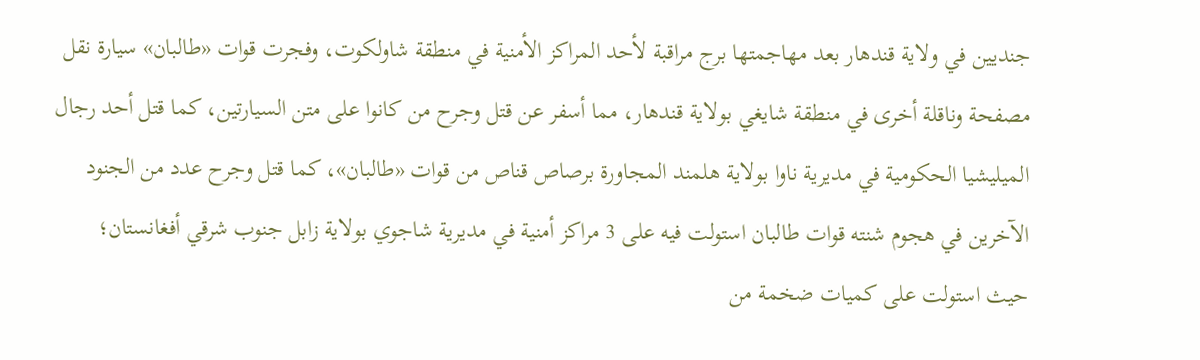جنديين في ولاية قندهار بعد مهاجمتها برج مراقبة لأحد المراكز الأمنية في منطقة شاولكوت، وفجرت قوات «طالبان» سيارة نقل مصفحة وناقلة أخرى في منطقة شايغي بولاية قندهار، مما أسفر عن قتل وجرح من كانوا على متن السيارتين، كما قتل أحد رجال الميليشيا الحكومية في مديرية ناوا بولاية هلمند المجاورة برصاص قناص من قوات «طالبان»، كما قتل وجرح عدد من الجنود الآخرين في هجوم شنته قوات طالبان استولت فيه على 3 مراكز أمنية في مديرية شاجوي بولاية زابل جنوب شرقي أفغانستان؛ حيث استولت على كميات ضخمة من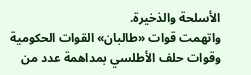الأسلحة والذخيرة.
واتهمت قوات «طالبان» القوات الحكومية وقوات حلف الأطلسي بمداهمة عدد من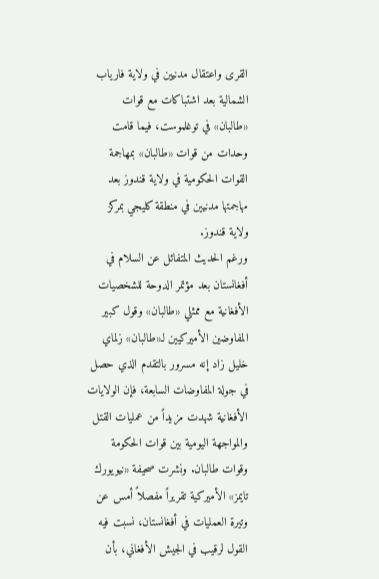القرى واعتقال مدنيين في ولاية فارياب الشمالية بعد اشتباكات مع قوات «طالبان» في توغلموست، فيما قامت وحدات من قوات «طالبان» بمهاجمة القوات الحكومية في ولاية قندوز بعد مهاجمتها مدنيين في منطقة كليجي بمركز ولاية قندوز.
ورغم الحديث المتفائل عن السلام في أفغانستان بعد مؤتمر الدوحة للشخصيات الأفغانية مع ممثلي «طالبان» وقول كبير المفاوضين الأميركيين لـ«طالبان» زلماي خليل زاد إنه مسرور بالتقدم الذي حصل في جولة المفاوضات السابعة، فإن الولايات الأفغانية شهدت مزيداً من عمليات القتل والمواجهة اليومية بين قوات الحكومة وقوات طالبان. ونشرت صحيفة «نيويورك تايمز» الأميركية تقريراً مفصلاً أمس عن وتيرة العمليات في أفغانستان، نسبت فيه القول لرقيب في الجيش الأفغاني، بأن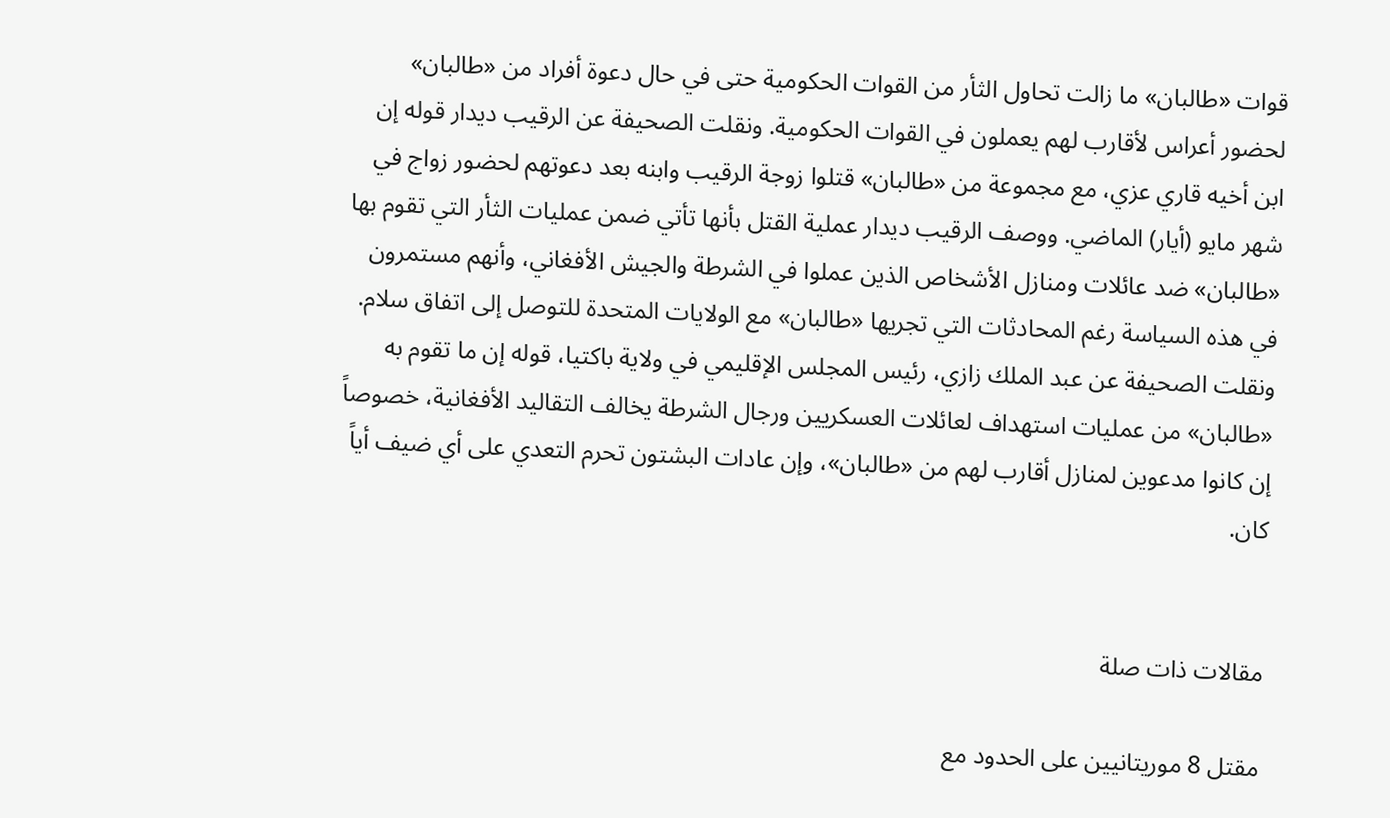قوات «طالبان» ما زالت تحاول الثأر من القوات الحكومية حتى في حال دعوة أفراد من «طالبان» لحضور أعراس لأقارب لهم يعملون في القوات الحكومية. ونقلت الصحيفة عن الرقيب ديدار قوله إن ابن أخيه قاري عزي، مع مجموعة من «طالبان» قتلوا زوجة الرقيب وابنه بعد دعوتهم لحضور زواج في شهر مايو (أيار) الماضي. ووصف الرقيب ديدار عملية القتل بأنها تأتي ضمن عمليات الثأر التي تقوم بها «طالبان» ضد عائلات ومنازل الأشخاص الذين عملوا في الشرطة والجيش الأفغاني، وأنهم مستمرون في هذه السياسة رغم المحادثات التي تجريها «طالبان» مع الولايات المتحدة للتوصل إلى اتفاق سلام.
ونقلت الصحيفة عن عبد الملك زازي، رئيس المجلس الإقليمي في ولاية باكتيا، قوله إن ما تقوم به «طالبان» من عمليات استهداف لعائلات العسكريين ورجال الشرطة يخالف التقاليد الأفغانية، خصوصاً إن كانوا مدعوين لمنازل أقارب لهم من «طالبان»، وإن عادات البشتون تحرم التعدي على أي ضيف أياً كان.


مقالات ذات صلة

مقتل 8 موريتانيين على الحدود مع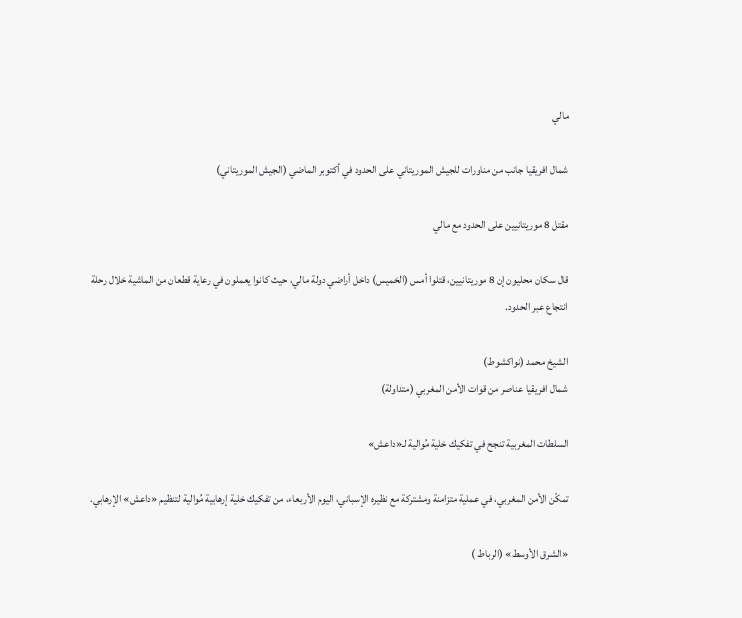مالي

شمال افريقيا جانب من مناورات للجيش الموريتاني على الحدود في أكتوبر الماضي (الجيش الموريتاني)

مقتل 8 موريتانيين على الحدود مع مالي

قال سكان محليون إن 8 موريتانيين، قتلوا أمس (الخميس) داخل أراضي دولة مالي، حيث كانوا يعملون في رعاية قطعان من الماشية خلال رحلة انتجاع عبر الحدود.

الشيخ محمد (نواكشوط)
شمال افريقيا عناصر من قوات الأمن المغربي (متداولة)

السلطات المغربية تنجح في تفكيك خلية مُوالية لـ«داعش»

تمكّن الأمن المغربي، في عملية متزامنة ومشتركة مع نظيره الإسباني، اليوم الأربعاء، من تفكيك خلية إرهابية مُوالية لتنظيم «داعش» الإرهابي.

«الشرق الأوسط» (الرباط )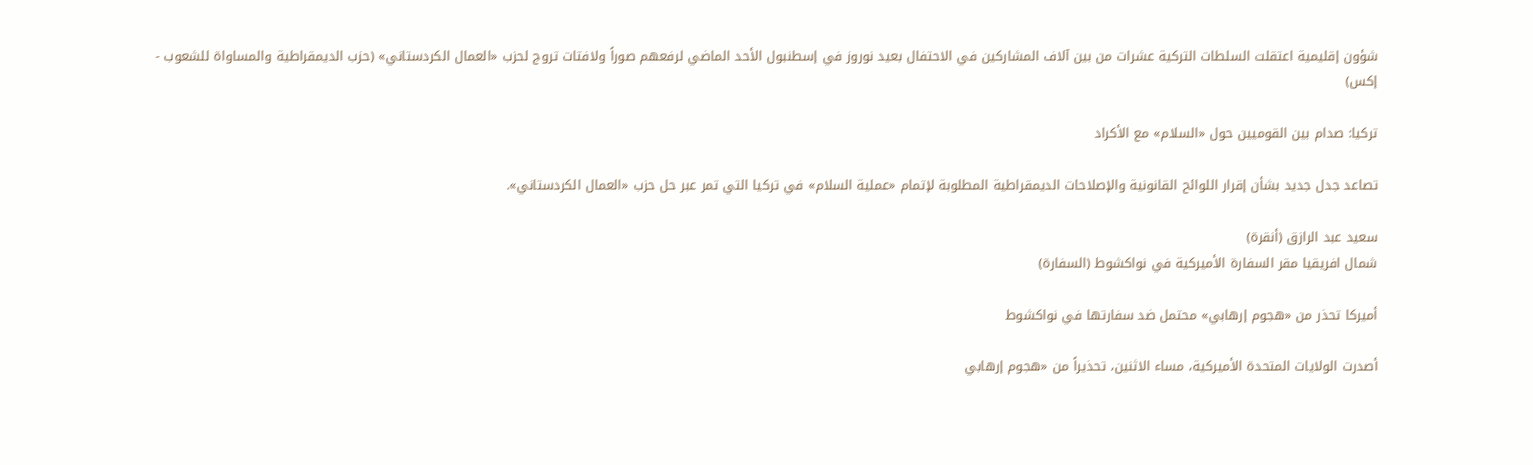شؤون إقليمية اعتقلت السلطات التركية عشرات من بين آلاف المشاركين في الاحتفال بعيد نوروز في إسطنبول الأحد الماضي لرفعهم صوراً ولافتات تروج لحزب «العمال الكردستاني» (حزب الديمقراطية والمساواة للشعوب - إكس)

تركيا: صدام بين القوميين حول «السلام» مع الأكراد

تصاعد جدل جديد بشأن إقرار اللوائح القانونية والإصلاحات الديمقراطية المطلوبة لإتمام «عملية السلام» في تركيا التي تمر عبر حل حزب «العمال الكردستاني».

سعيد عبد الرازق (أنقرة)
شمال افريقيا مقر السفارة الأميركية في نواكشوط (السفارة)

أميركا تحذر من «هجوم إرهابي» محتمل ضد سفارتها في نواكشوط

أصدرت الولايات المتحدة الأميركية، مساء الاثنين، تحذيراً من «هجوم إرهابي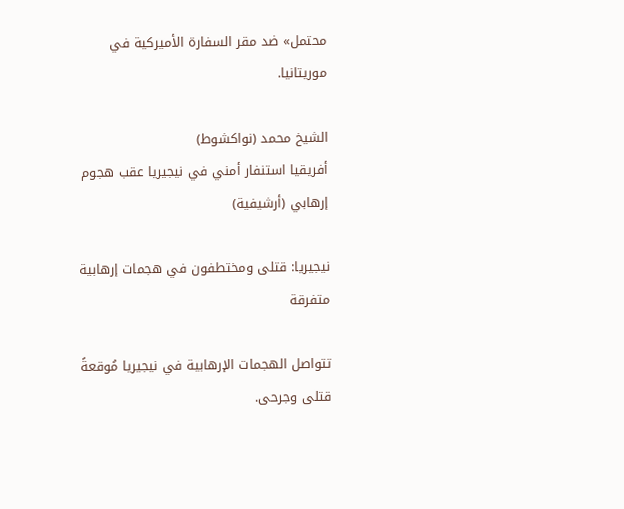محتمل» ضد مقر السفارة الأميركية في موريتانيا.

الشيخ محمد (نواكشوط)
أفريقيا استنفار أمني في نيجيريا عقب هجوم إرهابي (أرشيفية)

نيجيريا: قتلى ومختطفون في هجمات إرهابية متفرقة

تتواصل الهجمات الإرهابية في نيجيريا مُوقعةً قتلى وجرحى.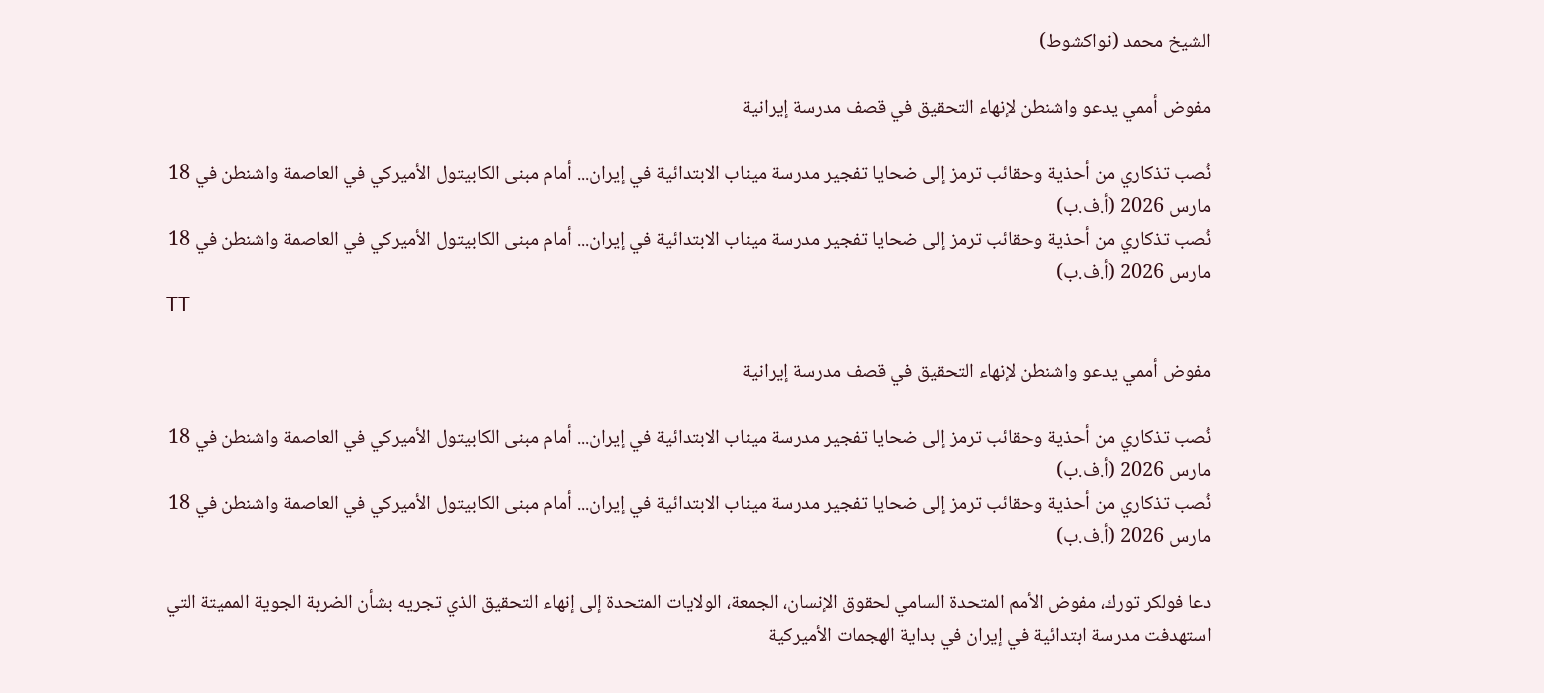الشيخ محمد (نواكشوط)

مفوض أممي يدعو واشنطن لإنهاء التحقيق في قصف مدرسة إيرانية

نُصب تذكاري من أحذية وحقائب ترمز إلى ضحايا تفجير مدرسة ميناب الابتدائية في إيران... أمام مبنى الكابيتول الأميركي في العاصمة واشنطن في 18 مارس 2026 (أ.ف.ب)
نُصب تذكاري من أحذية وحقائب ترمز إلى ضحايا تفجير مدرسة ميناب الابتدائية في إيران... أمام مبنى الكابيتول الأميركي في العاصمة واشنطن في 18 مارس 2026 (أ.ف.ب)
TT

مفوض أممي يدعو واشنطن لإنهاء التحقيق في قصف مدرسة إيرانية

نُصب تذكاري من أحذية وحقائب ترمز إلى ضحايا تفجير مدرسة ميناب الابتدائية في إيران... أمام مبنى الكابيتول الأميركي في العاصمة واشنطن في 18 مارس 2026 (أ.ف.ب)
نُصب تذكاري من أحذية وحقائب ترمز إلى ضحايا تفجير مدرسة ميناب الابتدائية في إيران... أمام مبنى الكابيتول الأميركي في العاصمة واشنطن في 18 مارس 2026 (أ.ف.ب)

دعا فولكر تورك، مفوض الأمم المتحدة السامي لحقوق الإنسان، الجمعة، الولايات المتحدة إلى إنهاء التحقيق الذي تجريه بشأن الضربة الجوية المميتة التي استهدفت مدرسة ابتدائية في إيران في بداية الهجمات الأميركية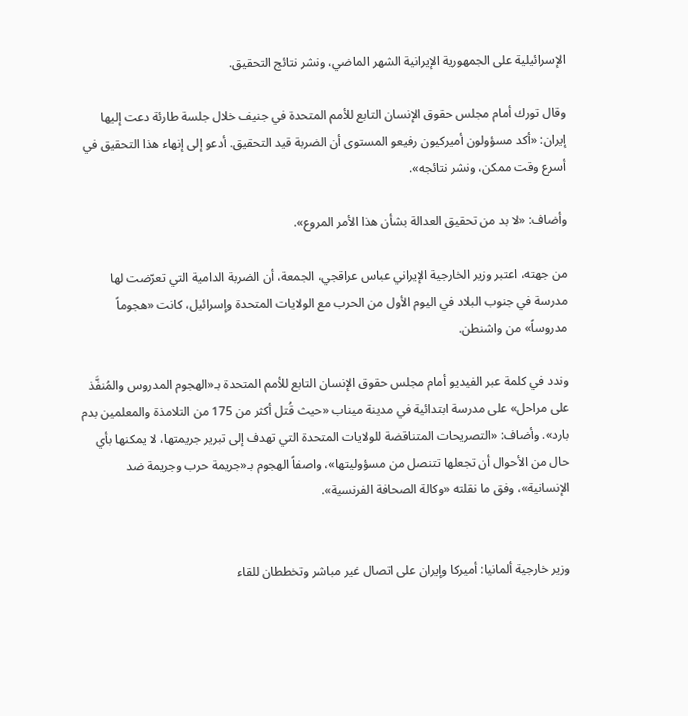الإسرائيلية على الجمهورية الإيرانية الشهر الماضي، ونشر نتائج التحقيق.

وقال تورك أمام مجلس حقوق الإنسان التابع للأمم المتحدة في جنيف خلال جلسة طارئة دعت إليها إيران: «أكد مسؤولون أميركيون رفيعو المستوى أن الضربة قيد التحقيق. أدعو إلى إنهاء هذا التحقيق في أسرع وقت ممكن، ونشر نتائجه».

وأضاف: «لا بد من تحقيق العدالة بشأن هذا الأمر المروع».

من جهته، اعتبر وزير الخارجية الإيراني عباس عراقجي، الجمعة، أن الضربة الدامية التي تعرّضت لها مدرسة في جنوب البلاد في اليوم الأول من الحرب مع الولايات المتحدة وإسرائيل، كانت «هجوماً مدروساً» من واشنطن.

وندد في كلمة عبر الفيديو أمام مجلس حقوق الإنسان التابع للأمم المتحدة بـ«الهجوم المدروس والمُنفَّذ على مراحل» على مدرسة ابتدائية في مدينة ميناب «حيث قُتل أكثر من 175 من التلامذة والمعلمين بدم بارد». وأضاف: «التصريحات المتناقضة للولايات المتحدة التي تهدف إلى تبرير جريمتها، لا يمكنها بأي حال من الأحوال أن تجعلها تتنصل من مسؤوليتها»، واصفاً الهجوم بـ«جريمة حرب وجريمة ضد الإنسانية»، وفق ما نقلته «وكالة الصحافة الفرنسية».


وزير خارجية ألمانيا: أميركا وإيران على اتصال غير مباشر وتخططان للقاء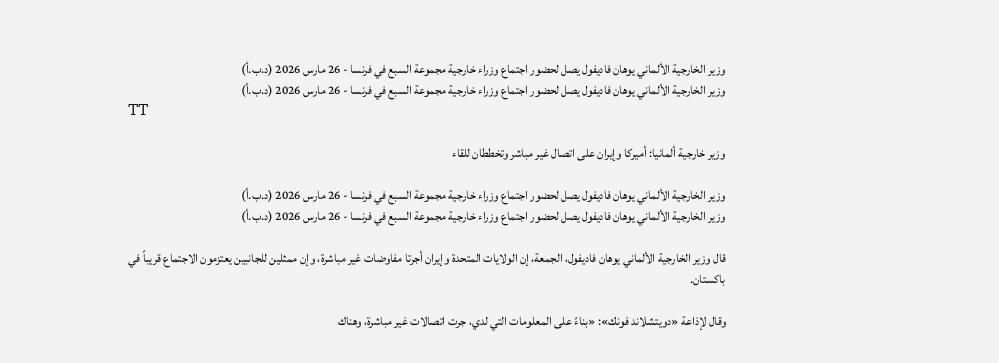وزير الخارجية الألماني يوهان فاديفول يصل لحضور اجتماع وزراء خارجية مجموعة السبع في فرنسا - 26 مارس 2026 (د.ب.أ)
وزير الخارجية الألماني يوهان فاديفول يصل لحضور اجتماع وزراء خارجية مجموعة السبع في فرنسا - 26 مارس 2026 (د.ب.أ)
TT

وزير خارجية ألمانيا: أميركا وإيران على اتصال غير مباشر وتخططان للقاء

وزير الخارجية الألماني يوهان فاديفول يصل لحضور اجتماع وزراء خارجية مجموعة السبع في فرنسا - 26 مارس 2026 (د.ب.أ)
وزير الخارجية الألماني يوهان فاديفول يصل لحضور اجتماع وزراء خارجية مجموعة السبع في فرنسا - 26 مارس 2026 (د.ب.أ)

قال وزير الخارجية الألماني يوهان فاديفول، الجمعة، إن الولايات المتحدة وإيران أجرتا مفاوضات غير مباشرة، وإن ممثلين للجانبين يعتزمون الاجتماع قريباً في باكستان.

وقال لإذاعة «دويتشلاند فونك»: «بناءً على المعلومات التي لدي، جرت اتصالات غير مباشرة، وهناك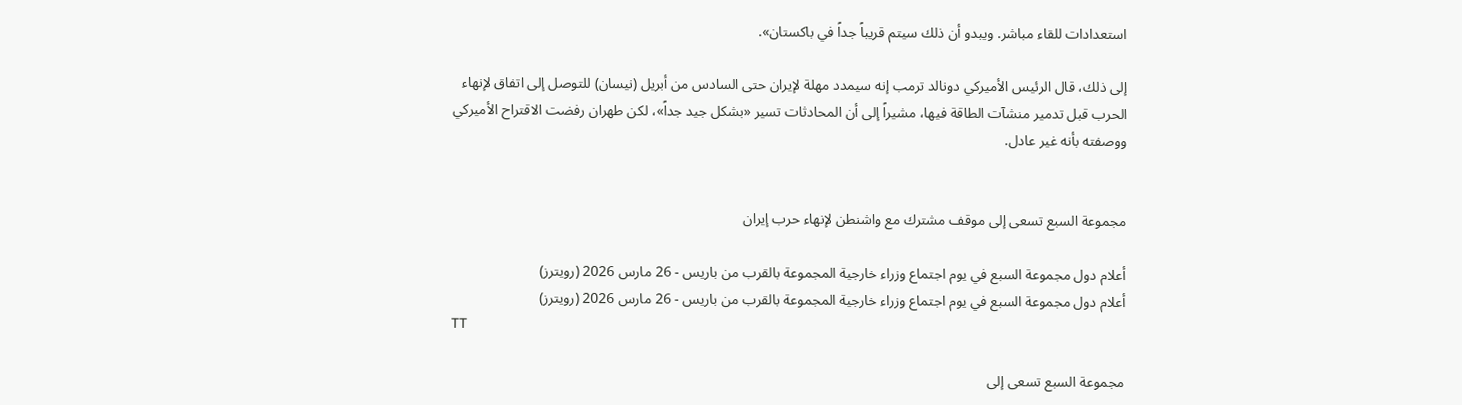استعدادات للقاء مباشر. ويبدو أن ذلك سيتم قريباً جداً في باكستان».

إلى ذلك، قال الرئيس الأميركي دونالد ترمب إنه سيمدد مهلة لإيران حتى السادس من أبريل (نيسان) للتوصل إلى اتفاق لإنهاء الحرب قبل تدمير منشآت الطاقة فيها، مشيراً إلى أن المحادثات تسير «بشكل جيد جداً»، لكن طهران رفضت الاقتراح الأميركي ووصفته بأنه غير عادل.


مجموعة السبع تسعى إلى موقف مشترك مع واشنطن لإنهاء حرب إيران

أعلام دول مجموعة السبع في يوم اجتماع وزراء خارجية المجموعة بالقرب من باريس - 26 مارس 2026 (رويترز)
أعلام دول مجموعة السبع في يوم اجتماع وزراء خارجية المجموعة بالقرب من باريس - 26 مارس 2026 (رويترز)
TT

مجموعة السبع تسعى إلى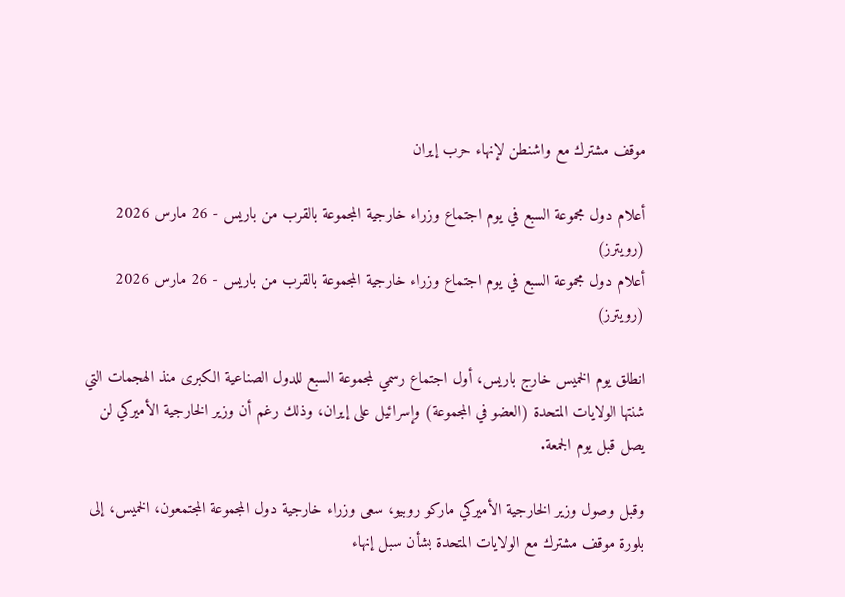موقف مشترك مع واشنطن لإنهاء حرب إيران

أعلام دول مجموعة السبع في يوم اجتماع وزراء خارجية المجموعة بالقرب من باريس - 26 مارس 2026 (رويترز)
أعلام دول مجموعة السبع في يوم اجتماع وزراء خارجية المجموعة بالقرب من باريس - 26 مارس 2026 (رويترز)

انطلق يوم الخميس خارج باريس، أول اجتماع رسمي لمجموعة السبع للدول الصناعية الكبرى منذ الهجمات التي شنتها الولايات المتحدة (العضو في المجموعة) وإسرائيل على إيران، وذلك رغم أن وزير الخارجية الأميركي لن يصل قبل يوم الجمعة.

وقبل وصول وزير الخارجية الأميركي ماركو روبيو، سعى وزراء خارجية دول المجموعة المجتمعون، الخميس، إلى بلورة موقف مشترك مع الولايات المتحدة بشأن سبل إنهاء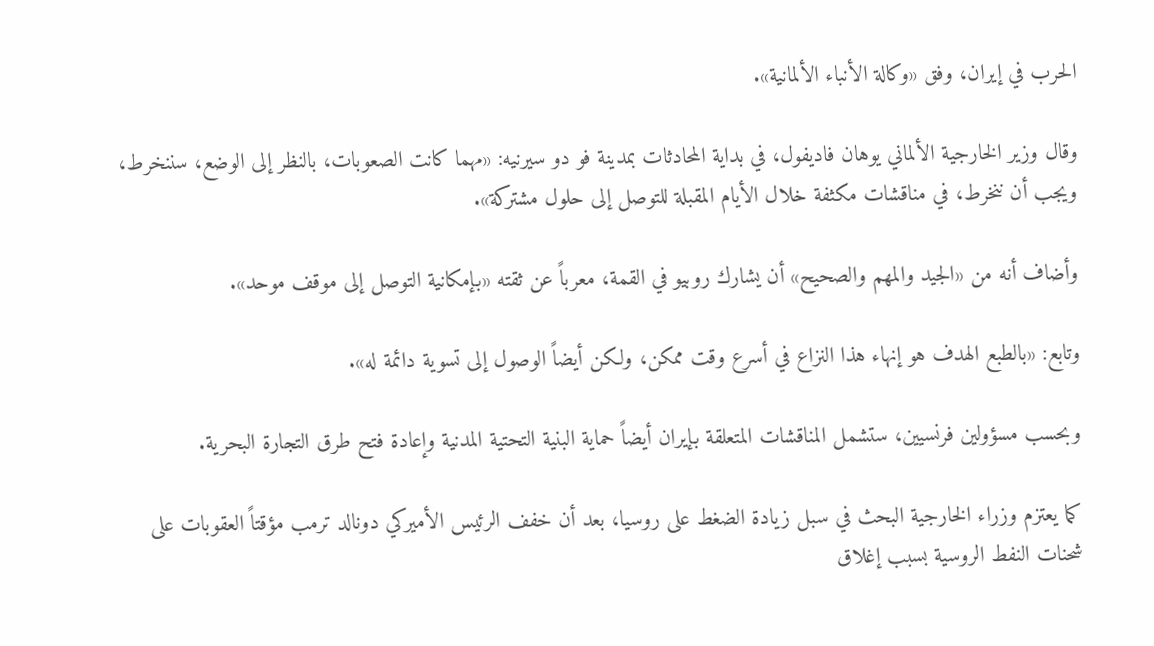الحرب في إيران، وفق «وكالة الأنباء الألمانية».

وقال وزير الخارجية الألماني يوهان فاديفول، في بداية المحادثات بمدينة فو دو سيرنيه: «مهما كانت الصعوبات، بالنظر إلى الوضع، سننخرط، ويجب أن ننخرط، في مناقشات مكثفة خلال الأيام المقبلة للتوصل إلى حلول مشتركة».

وأضاف أنه من «الجيد والمهم والصحيح» أن يشارك روبيو في القمة، معرباً عن ثقته «بإمكانية التوصل إلى موقف موحد».

وتابع: «بالطبع الهدف هو إنهاء هذا النزاع في أسرع وقت ممكن، ولكن أيضاً الوصول إلى تسوية دائمة له».

وبحسب مسؤولين فرنسيين، ستشمل المناقشات المتعلقة بإيران أيضاً حماية البنية التحتية المدنية وإعادة فتح طرق التجارة البحرية.

كما يعتزم وزراء الخارجية البحث في سبل زيادة الضغط على روسيا، بعد أن خفف الرئيس الأميركي دونالد ترمب مؤقتاً العقوبات على شحنات النفط الروسية بسبب إغلاق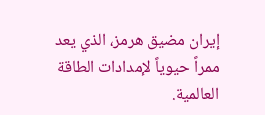إيران مضيق هرمز، الذي يعد ممراً حيوياً لإمدادات الطاقة العالمية.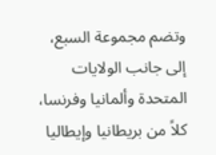وتضم مجموعة السبع، إلى جانب الولايات المتحدة وألمانيا وفرنسا، كلاً من بريطانيا وإيطاليا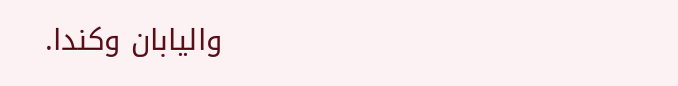واليابان وكندا.